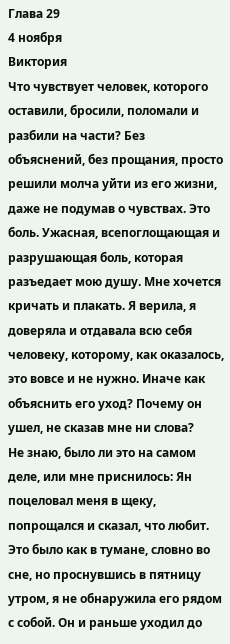Глава 29
4 ноября
Виктория
Что чувствует человек, которого оставили, бросили, поломали и разбили на части? Без объяснений, без прощания, просто решили молча уйти из его жизни, даже не подумав о чувствах. Это боль. Ужасная, всепоглощающая и разрушающая боль, которая разъедает мою душу. Мне хочется кричать и плакать. Я верила, я доверяла и отдавала всю себя человеку, которому, как оказалось, это вовсе и не нужно. Иначе как объяснить его уход? Почему он ушел, не сказав мне ни слова?
Не знаю, было ли это на самом деле, или мне приснилось: Ян поцеловал меня в щеку, попрощался и сказал, что любит. Это было как в тумане, словно во сне, но проснувшись в пятницу утром, я не обнаружила его рядом с собой. Он и раньше уходил до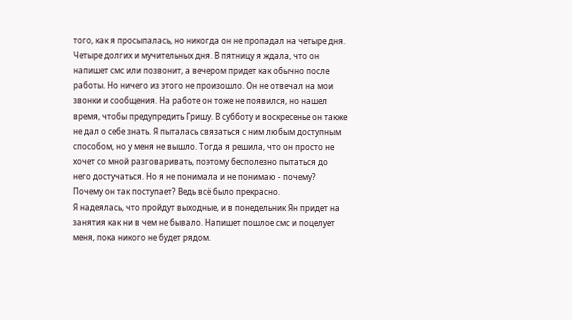того, как я просыпалась, но никогда он не пропадал на четыре дня. Четыре долгих и мучительных дня. В пятницу я ждала, что он напишет смс или позвонит, а вечером придет как обычно после работы. Но ничего из этого не произошло. Он не отвечал на мои звонки и сообщения. На работе он тоже не появился, но нашел время, чтобы предупредить Гришу. В субботу и воскресенье он также не дал о себе знать. Я пыталась связаться с ним любым доступным способом, но у меня не вышло. Тогда я решила, что он просто не хочет со мной разговаривать, поэтому бесполезно пытаться до него достучаться. Но я не понимала и не понимаю - почему? Почему он так поступает? Ведь всё было прекрасно.
Я надеялась, что пройдут выходные, и в понедельник Ян придет на занятия как ни в чем не бывало. Напишет пошлое смс и поцелует меня, пока никого не будет рядом.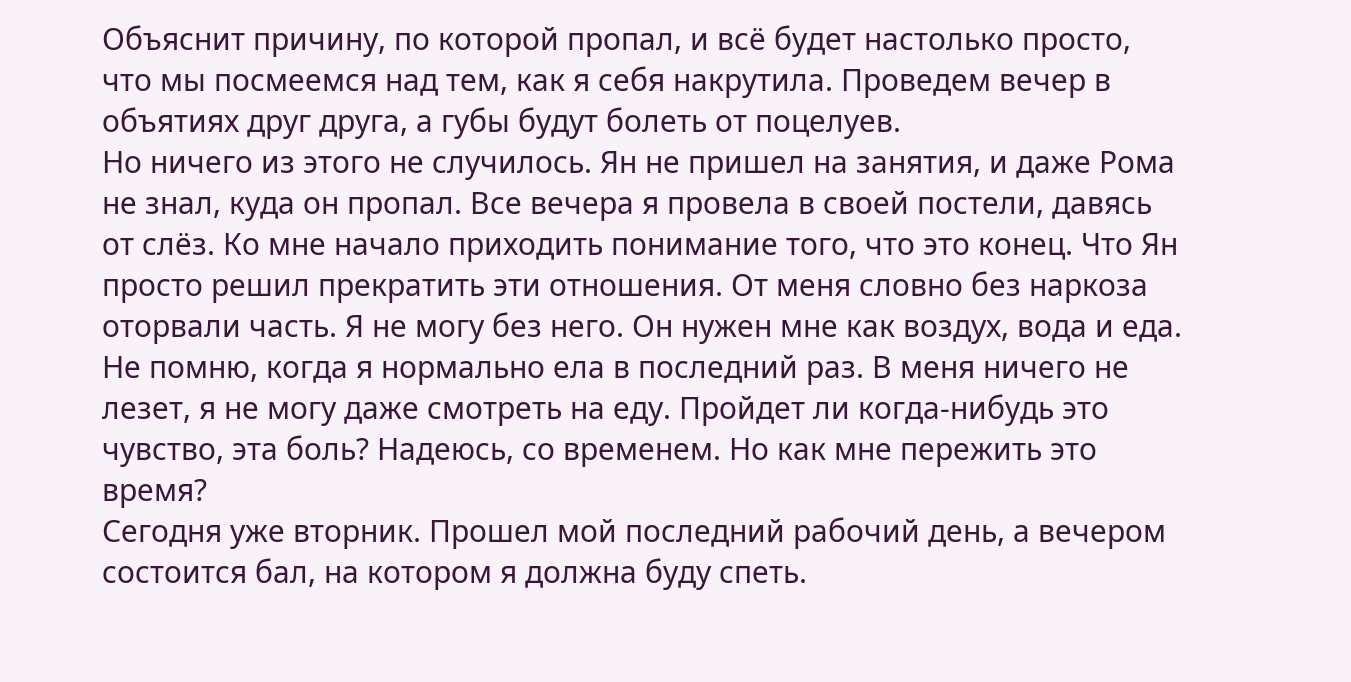Объяснит причину, по которой пропал, и всё будет настолько просто, что мы посмеемся над тем, как я себя накрутила. Проведем вечер в объятиях друг друга, а губы будут болеть от поцелуев.
Но ничего из этого не случилось. Ян не пришел на занятия, и даже Рома не знал, куда он пропал. Все вечера я провела в своей постели, давясь от слёз. Ко мне начало приходить понимание того, что это конец. Что Ян просто решил прекратить эти отношения. От меня словно без наркоза оторвали часть. Я не могу без него. Он нужен мне как воздух, вода и еда. Не помню, когда я нормально ела в последний раз. В меня ничего не лезет, я не могу даже смотреть на еду. Пройдет ли когда-нибудь это чувство, эта боль? Надеюсь, со временем. Но как мне пережить это время?
Сегодня уже вторник. Прошел мой последний рабочий день, а вечером состоится бал, на котором я должна буду спеть.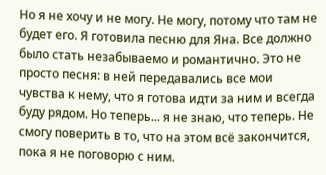Но я не хочу и не могу. Не могу, потому что там не будет его. Я готовила песню для Яна. Все должно было стать незабываемо и романтично. Это не просто песня: в ней передавались все мои чувства к нему, что я готова идти за ним и всегда буду рядом. Но теперь... я не знаю, что теперь. Не смогу поверить в то, что на этом всё закончится, пока я не поговорю с ним.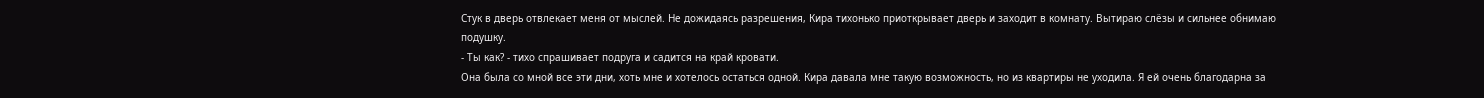Стук в дверь отвлекает меня от мыслей. Не дожидаясь разрешения, Кира тихонько приоткрывает дверь и заходит в комнату. Вытираю слёзы и сильнее обнимаю подушку.
- Ты как? - тихо спрашивает подруга и садится на край кровати.
Она была со мной все эти дни, хоть мне и хотелось остаться одной. Кира давала мне такую возможность, но из квартиры не уходила. Я ей очень благодарна за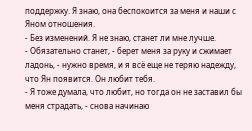поддержку. Я знаю, она беспокоится за меня и наши с Яном отношения.
- Без изменений. Я не знаю, станет ли мне лучше.
- Обязательно станет, - берет меня за руку и сжимает ладонь, - нужно время, и я всё еще не теряю надежду, что Ян появится. Он любит тебя.
- Я тоже думала, что любит, но тогда он не заставил бы меня страдать, - снова начинаю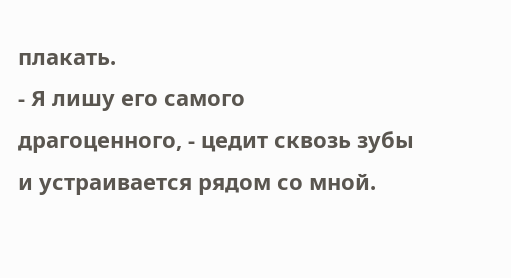плакать.
- Я лишу его самого драгоценного, - цедит сквозь зубы и устраивается рядом со мной.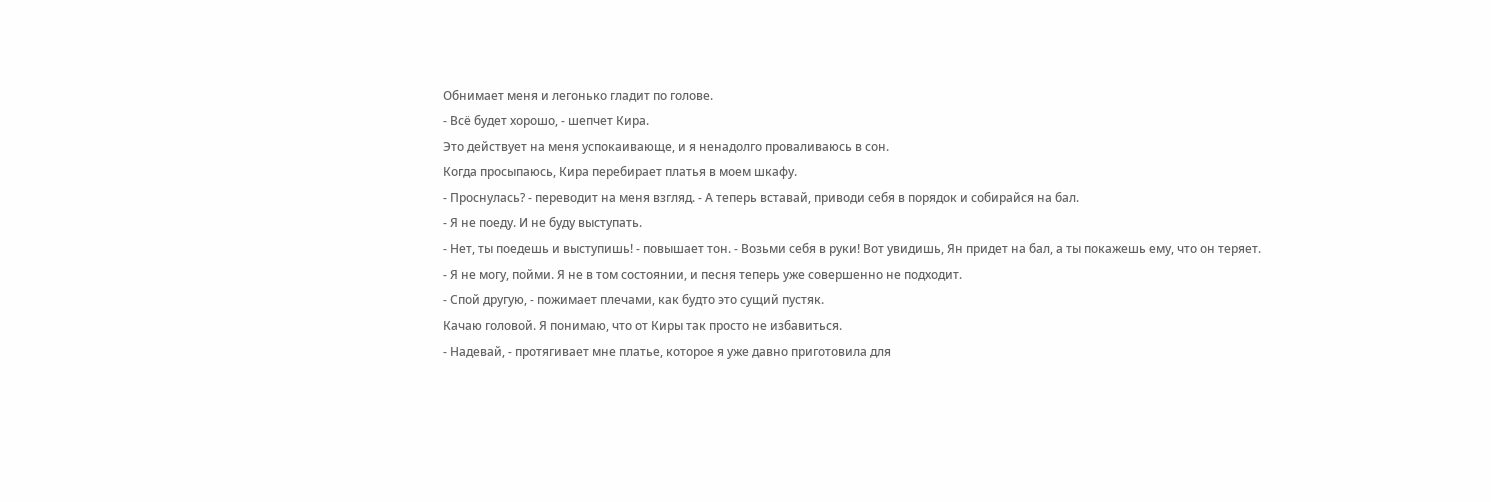Обнимает меня и легонько гладит по голове.
- Всё будет хорошо, - шепчет Кира.
Это действует на меня успокаивающе, и я ненадолго проваливаюсь в сон.
Когда просыпаюсь, Кира перебирает платья в моем шкафу.
- Проснулась? - переводит на меня взгляд. - А теперь вставай, приводи себя в порядок и собирайся на бал.
- Я не поеду. И не буду выступать.
- Нет, ты поедешь и выступишь! - повышает тон. - Возьми себя в руки! Вот увидишь, Ян придет на бал, а ты покажешь ему, что он теряет.
- Я не могу, пойми. Я не в том состоянии, и песня теперь уже совершенно не подходит.
- Спой другую, - пожимает плечами, как будто это сущий пустяк.
Качаю головой. Я понимаю, что от Киры так просто не избавиться.
- Надевай, - протягивает мне платье, которое я уже давно приготовила для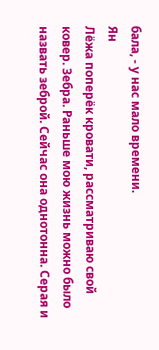бала, - у нас мало времени.
Ян
Лёжа поперёк кровати, рассматриваю свой ковер. Зебра. Раньше мою жизнь можно было назвать зеброй. Сейчас она однотонна. Серая и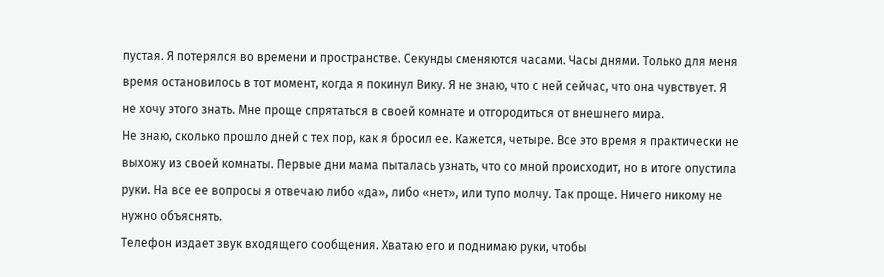пустая. Я потерялся во времени и пространстве. Секунды сменяются часами. Часы днями. Только для меня время остановилось в тот момент, когда я покинул Вику. Я не знаю, что с ней сейчас, что она чувствует. Я не хочу этого знать. Мне проще спрятаться в своей комнате и отгородиться от внешнего мира.
Не знаю, сколько прошло дней с тех пор, как я бросил ее. Кажется, четыре. Все это время я практически не выхожу из своей комнаты. Первые дни мама пыталась узнать, что со мной происходит, но в итоге опустила руки. На все ее вопросы я отвечаю либо «да», либо «нет», или тупо молчу. Так проще. Ничего никому не нужно объяснять.
Телефон издает звук входящего сообщения. Хватаю его и поднимаю руки, чтобы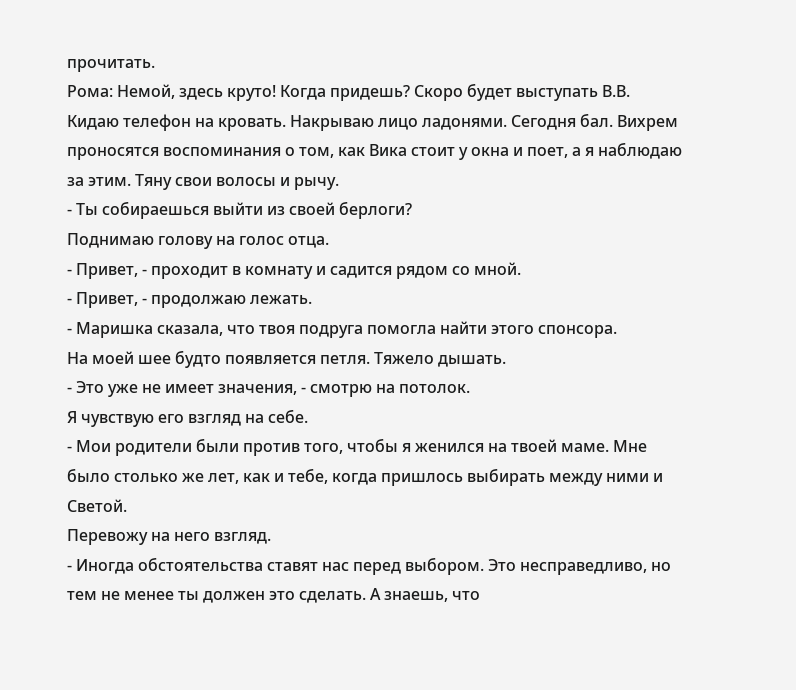прочитать.
Рома: Немой, здесь круто! Когда придешь? Скоро будет выступать В.В.
Кидаю телефон на кровать. Накрываю лицо ладонями. Сегодня бал. Вихрем проносятся воспоминания о том, как Вика стоит у окна и поет, а я наблюдаю за этим. Тяну свои волосы и рычу.
- Ты собираешься выйти из своей берлоги?
Поднимаю голову на голос отца.
- Привет, - проходит в комнату и садится рядом со мной.
- Привет, - продолжаю лежать.
- Маришка сказала, что твоя подруга помогла найти этого спонсора.
На моей шее будто появляется петля. Тяжело дышать.
- Это уже не имеет значения, - смотрю на потолок.
Я чувствую его взгляд на себе.
- Мои родители были против того, чтобы я женился на твоей маме. Мне было столько же лет, как и тебе, когда пришлось выбирать между ними и Светой.
Перевожу на него взгляд.
- Иногда обстоятельства ставят нас перед выбором. Это несправедливо, но тем не менее ты должен это сделать. А знаешь, что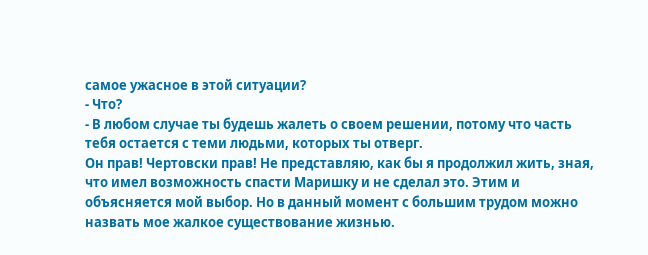самое ужасное в этой ситуации?
- Что?
- В любом случае ты будешь жалеть о своем решении, потому что часть тебя остается с теми людьми, которых ты отверг.
Он прав! Чертовски прав! Не представляю, как бы я продолжил жить, зная, что имел возможность спасти Маришку и не сделал это. Этим и объясняется мой выбор. Но в данный момент с большим трудом можно назвать мое жалкое существование жизнью.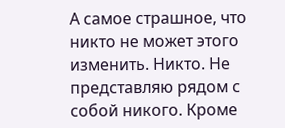А самое страшное, что никто не может этого изменить. Никто. Не представляю рядом с собой никого. Кроме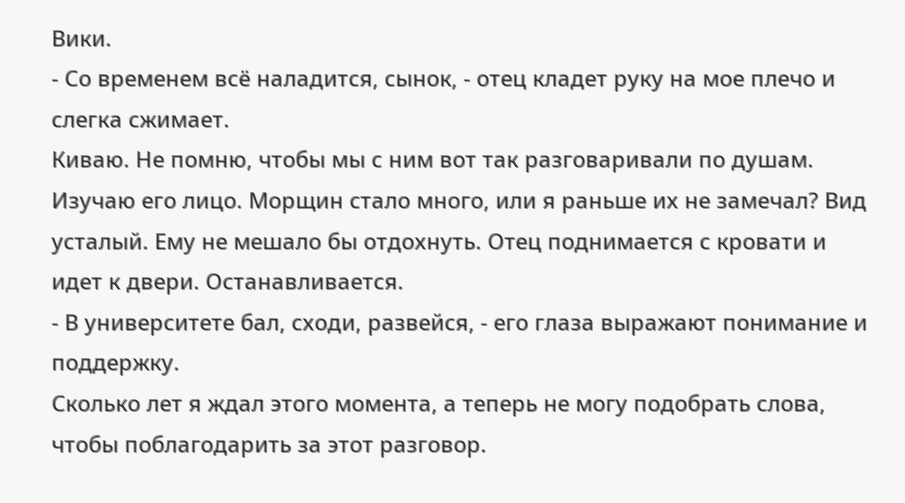Вики.
- Со временем всё наладится, сынок, - отец кладет руку на мое плечо и слегка сжимает.
Киваю. Не помню, чтобы мы с ним вот так разговаривали по душам. Изучаю его лицо. Морщин стало много, или я раньше их не замечал? Вид усталый. Ему не мешало бы отдохнуть. Отец поднимается с кровати и идет к двери. Останавливается.
- В университете бал, сходи, развейся, - его глаза выражают понимание и поддержку.
Сколько лет я ждал этого момента, а теперь не могу подобрать слова, чтобы поблагодарить за этот разговор.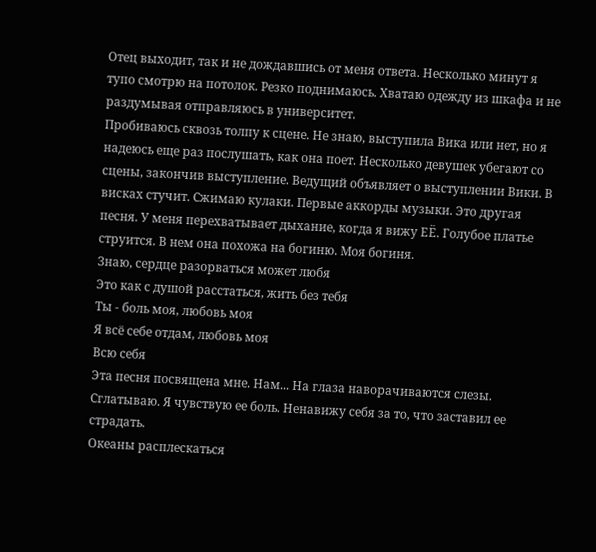Отец выходит, так и не дождавшись от меня ответа. Несколько минут я тупо смотрю на потолок. Резко поднимаюсь. Хватаю одежду из шкафа и не раздумывая отправляюсь в университет.
Пробиваюсь сквозь толпу к сцене. Не знаю, выступила Вика или нет, но я надеюсь еще раз послушать, как она поет. Несколько девушек убегают со сцены, закончив выступление. Ведущий объявляет о выступлении Вики. В висках стучит. Сжимаю кулаки. Первые аккорды музыки. Это другая песня. У меня перехватывает дыхание, когда я вижу ЕЁ. Голубое платье струится. В нем она похожа на богиню. Моя богиня.
Знаю, сердце разорваться может любя
Это как с душой расстаться, жить без тебя
Ты - боль моя, любовь моя
Я всё себе отдам, любовь моя
Всю себя
Эта песня посвящена мне. Нам... На глаза наворачиваются слезы. Сглатываю. Я чувствую ее боль. Ненавижу себя за то, что заставил ее страдать.
Океаны расплескаться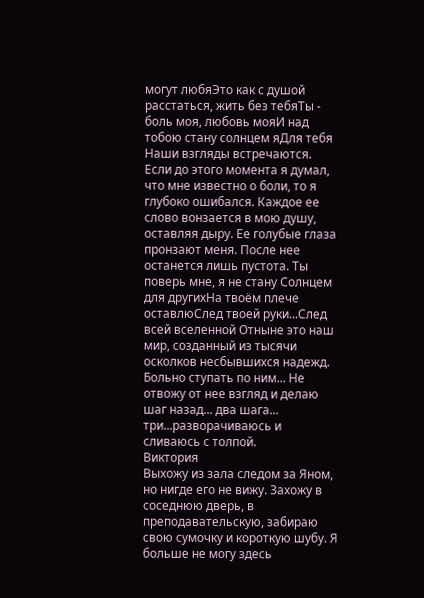могут любяЭто как с душой расстаться, жить без тебяТы - боль моя, любовь мояИ над тобою стану солнцем яДля тебя Наши взгляды встречаются. Если до этого момента я думал, что мне известно о боли, то я глубоко ошибался. Каждое ее слово вонзается в мою душу, оставляя дыру. Ее голубые глаза пронзают меня. После нее останется лишь пустота. Ты поверь мне, я не стану Солнцем для другихНа твоём плече оставлюСлед твоей руки...След всей вселенной Отныне это наш мир, созданный из тысячи осколков несбывшихся надежд. Больно ступать по ним... Не отвожу от нее взгляд и делаю шаг назад... два шага... три...разворачиваюсь и сливаюсь с толпой.
Виктория
Выхожу из зала следом за Яном, но нигде его не вижу. Захожу в соседнюю дверь, в преподавательскую, забираю свою сумочку и короткую шубу. Я больше не могу здесь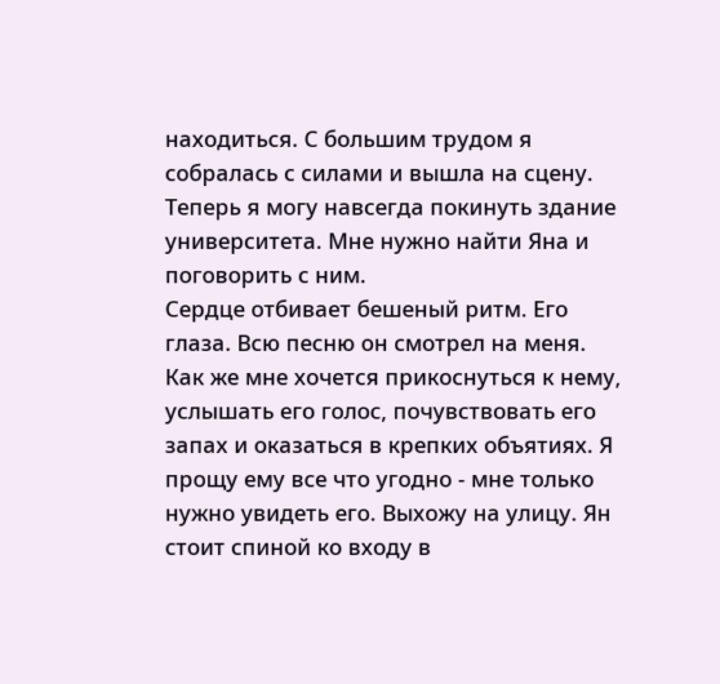находиться. С большим трудом я собралась с силами и вышла на сцену. Теперь я могу навсегда покинуть здание университета. Мне нужно найти Яна и поговорить с ним.
Сердце отбивает бешеный ритм. Его глаза. Всю песню он смотрел на меня. Как же мне хочется прикоснуться к нему, услышать его голос, почувствовать его запах и оказаться в крепких объятиях. Я прощу ему все что угодно - мне только нужно увидеть его. Выхожу на улицу. Ян стоит спиной ко входу в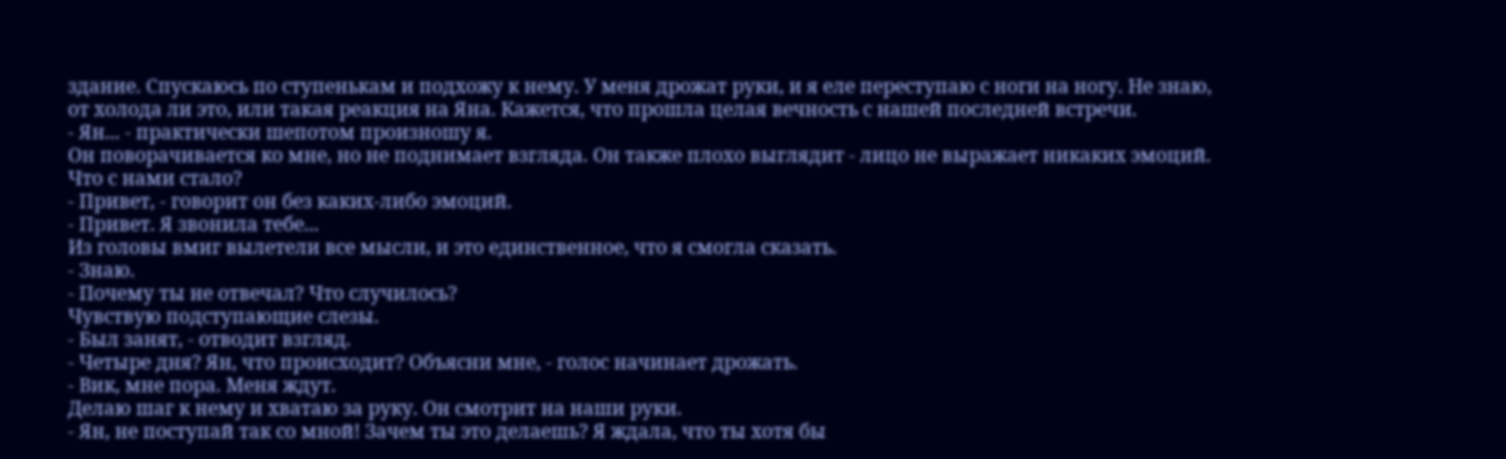здание. Спускаюсь по ступенькам и подхожу к нему. У меня дрожат руки, и я еле переступаю с ноги на ногу. Не знаю, от холода ли это, или такая реакция на Яна. Кажется, что прошла целая вечность с нашей последней встречи.
- Ян... - практически шепотом произношу я.
Он поворачивается ко мне, но не поднимает взгляда. Он также плохо выглядит - лицо не выражает никаких эмоций. Что с нами стало?
- Привет, - говорит он без каких-либо эмоций.
- Привет. Я звонила тебе...
Из головы вмиг вылетели все мысли, и это единственное, что я смогла сказать.
- Знаю.
- Почему ты не отвечал? Что случилось?
Чувствую подступающие слезы.
- Был занят, - отводит взгляд.
- Четыре дня? Ян, что происходит? Объясни мне, - голос начинает дрожать.
- Вик, мне пора. Меня ждут.
Делаю шаг к нему и хватаю за руку. Он смотрит на наши руки.
- Ян, не поступай так со мной! Зачем ты это делаешь? Я ждала, что ты хотя бы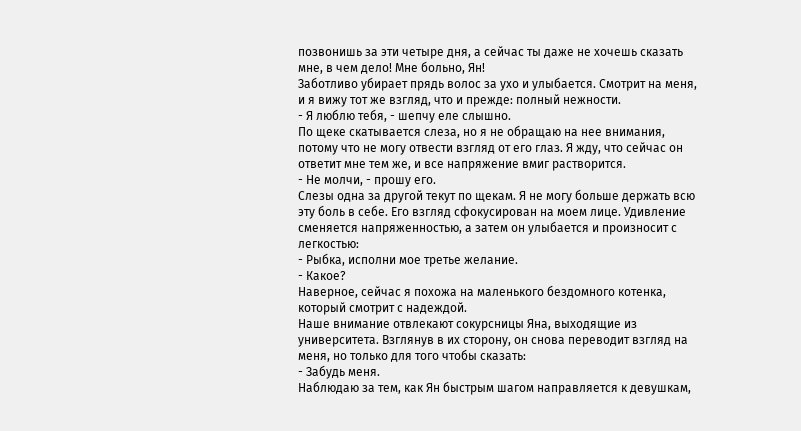позвонишь за эти четыре дня, а сейчас ты даже не хочешь сказать мне, в чем дело! Мне больно, Ян!
Заботливо убирает прядь волос за ухо и улыбается. Смотрит на меня, и я вижу тот же взгляд, что и прежде: полный нежности.
- Я люблю тебя, - шепчу еле слышно.
По щеке скатывается слеза, но я не обращаю на нее внимания, потому что не могу отвести взгляд от его глаз. Я жду, что сейчас он ответит мне тем же, и все напряжение вмиг растворится.
- Не молчи, - прошу его.
Слезы одна за другой текут по щекам. Я не могу больше держать всю эту боль в себе. Его взгляд сфокусирован на моем лице. Удивление сменяется напряженностью, а затем он улыбается и произносит с легкостью:
- Рыбка, исполни мое третье желание.
- Какое?
Наверное, сейчас я похожа на маленького бездомного котенка, который смотрит с надеждой.
Наше внимание отвлекают сокурсницы Яна, выходящие из университета. Взглянув в их сторону, он снова переводит взгляд на меня, но только для того чтобы сказать:
- Забудь меня.
Наблюдаю за тем, как Ян быстрым шагом направляется к девушкам,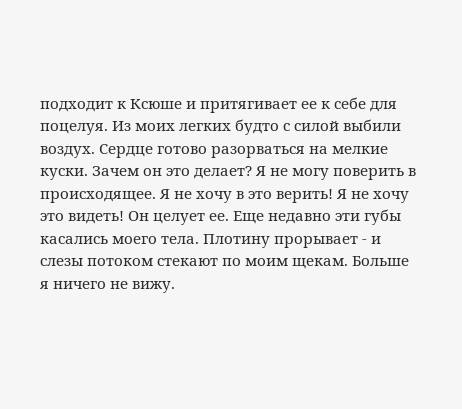подходит к Ксюше и притягивает ее к себе для поцелуя. Из моих легких будто с силой выбили воздух. Сердце готово разорваться на мелкие куски. Зачем он это делает? Я не могу поверить в происходящее. Я не хочу в это верить! Я не хочу это видеть! Он целует ее. Еще недавно эти губы касались моего тела. Плотину прорывает - и слезы потоком стекают по моим щекам. Больше я ничего не вижу.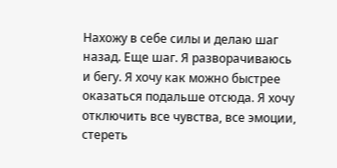Нахожу в себе силы и делаю шаг назад. Еще шаг. Я разворачиваюсь и бегу. Я хочу как можно быстрее оказаться подальше отсюда. Я хочу отключить все чувства, все эмоции, стереть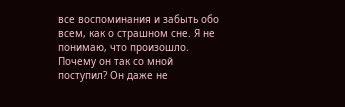все воспоминания и забыть обо всем, как о страшном сне. Я не понимаю, что произошло. Почему он так со мной поступил? Он даже не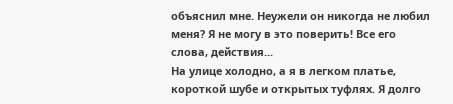объяснил мне. Неужели он никогда не любил меня? Я не могу в это поверить! Все его слова, действия...
На улице холодно, а я в легком платье, короткой шубе и открытых туфлях. Я долго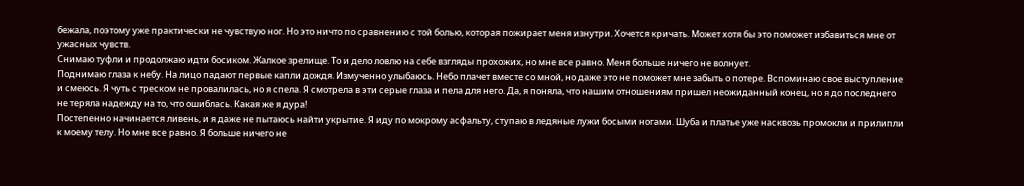бежала, поэтому уже практически не чувствую ног. Но это ничто по сравнению с той болью, которая пожирает меня изнутри. Хочется кричать. Может хотя бы это поможет избавиться мне от ужасных чувств.
Снимаю туфли и продолжаю идти босиком. Жалкое зрелище. То и дело ловлю на себе взгляды прохожих, но мне все равно. Меня больше ничего не волнует.
Поднимаю глаза к небу. На лицо падают первые капли дождя. Измученно улыбаюсь. Небо плачет вместе со мной, но даже это не поможет мне забыть о потере. Вспоминаю свое выступление и смеюсь. Я чуть с треском не провалилась, но я спела. Я смотрела в эти серые глаза и пела для него. Да, я поняла, что нашим отношениям пришел неожиданный конец, но я до последнего не теряла надежду на то, что ошиблась. Какая же я дура!
Постепенно начинается ливень, и я даже не пытаюсь найти укрытие. Я иду по мокрому асфальту, ступаю в ледяные лужи босыми ногами. Шуба и платье уже насквозь промокли и прилипли к моему телу. Но мне все равно. Я больше ничего не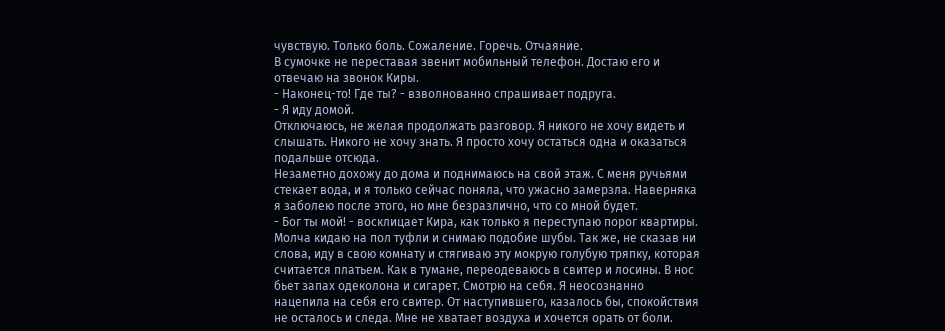чувствую. Только боль. Сожаление. Горечь. Отчаяние.
В сумочке не переставая звенит мобильный телефон. Достаю его и отвечаю на звонок Киры.
- Наконец-то! Где ты? - взволнованно спрашивает подруга.
- Я иду домой.
Отключаюсь, не желая продолжать разговор. Я никого не хочу видеть и слышать. Никого не хочу знать. Я просто хочу остаться одна и оказаться подальше отсюда.
Незаметно дохожу до дома и поднимаюсь на свой этаж. С меня ручьями стекает вода, и я только сейчас поняла, что ужасно замерзла. Наверняка я заболею после этого, но мне безразлично, что со мной будет.
- Бог ты мой! - восклицает Кира, как только я переступаю порог квартиры.
Молча кидаю на пол туфли и снимаю подобие шубы. Так же, не сказав ни слова, иду в свою комнату и стягиваю эту мокрую голубую тряпку, которая считается платьем. Как в тумане, переодеваюсь в свитер и лосины. В нос бьет запах одеколона и сигарет. Смотрю на себя. Я неосознанно нацепила на себя его свитер. От наступившего, казалось бы, спокойствия не осталось и следа. Мне не хватает воздуха и хочется орать от боли.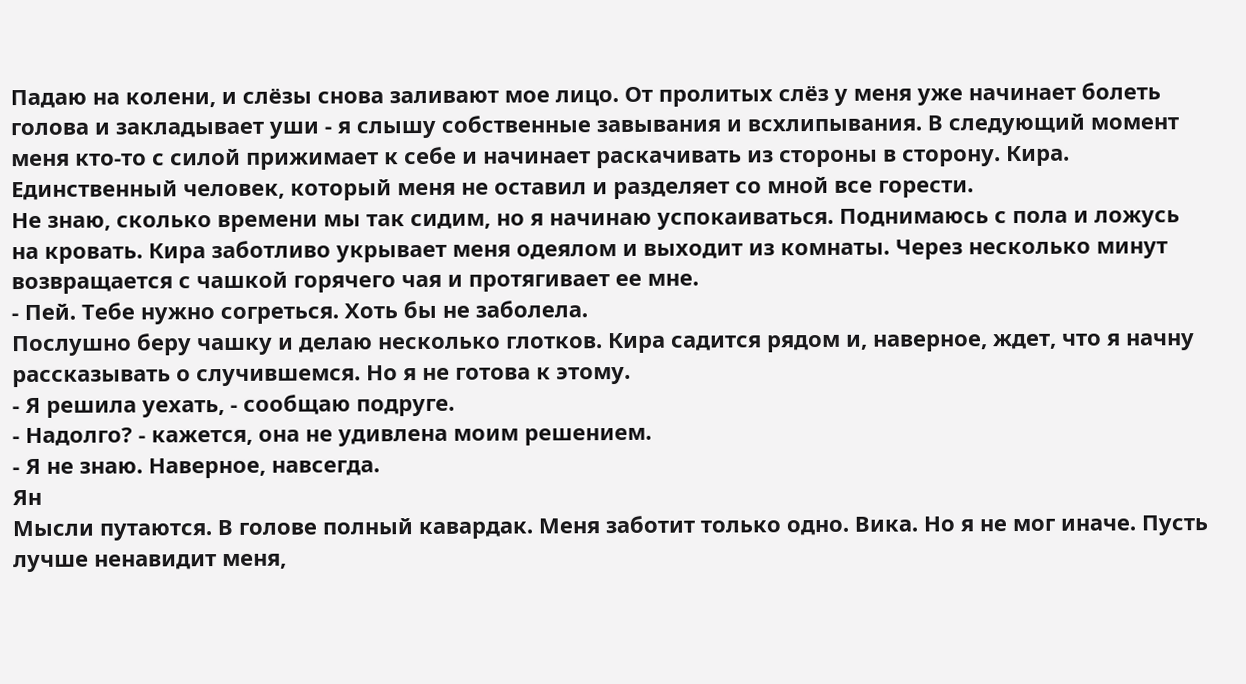Падаю на колени, и слёзы снова заливают мое лицо. От пролитых слёз у меня уже начинает болеть голова и закладывает уши - я слышу собственные завывания и всхлипывания. В следующий момент меня кто-то с силой прижимает к себе и начинает раскачивать из стороны в сторону. Кира. Единственный человек, который меня не оставил и разделяет со мной все горести.
Не знаю, сколько времени мы так сидим, но я начинаю успокаиваться. Поднимаюсь с пола и ложусь на кровать. Кира заботливо укрывает меня одеялом и выходит из комнаты. Через несколько минут возвращается с чашкой горячего чая и протягивает ее мне.
- Пей. Тебе нужно согреться. Хоть бы не заболела.
Послушно беру чашку и делаю несколько глотков. Кира садится рядом и, наверное, ждет, что я начну рассказывать о случившемся. Но я не готова к этому.
- Я решила уехать, - сообщаю подруге.
- Надолго? - кажется, она не удивлена моим решением.
- Я не знаю. Наверное, навсегда.
Ян
Мысли путаются. В голове полный кавардак. Меня заботит только одно. Вика. Но я не мог иначе. Пусть лучше ненавидит меня,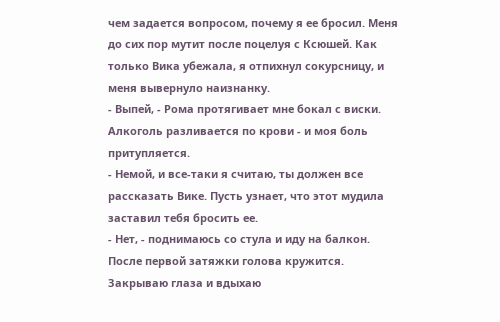чем задается вопросом, почему я ее бросил. Меня до сих пор мутит после поцелуя с Ксюшей. Как только Вика убежала, я отпихнул сокурсницу, и меня вывернуло наизнанку.
- Выпей, - Рома протягивает мне бокал с виски.
Алкоголь разливается по крови - и моя боль притупляется.
- Немой, и все-таки я считаю, ты должен все рассказать Вике. Пусть узнает, что этот мудила заставил тебя бросить ее.
- Нет, - поднимаюсь со стула и иду на балкон.
После первой затяжки голова кружится. Закрываю глаза и вдыхаю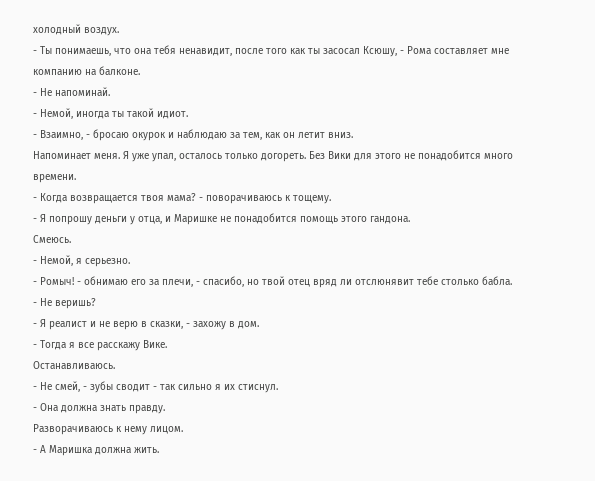холодный воздух.
- Ты понимаешь, что она тебя ненавидит, после того как ты засосал Ксюшу, - Рома составляет мне компанию на балконе.
- Не напоминай.
- Немой, иногда ты такой идиот.
- Взаимно, - бросаю окурок и наблюдаю за тем, как он летит вниз.
Напоминает меня. Я уже упал, осталось только догореть. Без Вики для этого не понадобится много времени.
- Когда возвращается твоя мама? - поворачиваюсь к тощему.
- Я попрошу деньги у отца, и Маришке не понадобится помощь этого гандона.
Смеюсь.
- Немой, я серьезно.
- Ромыч! - обнимаю его за плечи, - спасибо, но твой отец вряд ли отслюнявит тебе столько бабла.
- Не веришь?
- Я реалист и не верю в сказки, - захожу в дом.
- Тогда я все расскажу Вике.
Останавливаюсь.
- Не смей, - зубы сводит - так сильно я их стиснул.
- Она должна знать правду.
Разворачиваюсь к нему лицом.
- А Маришка должна жить.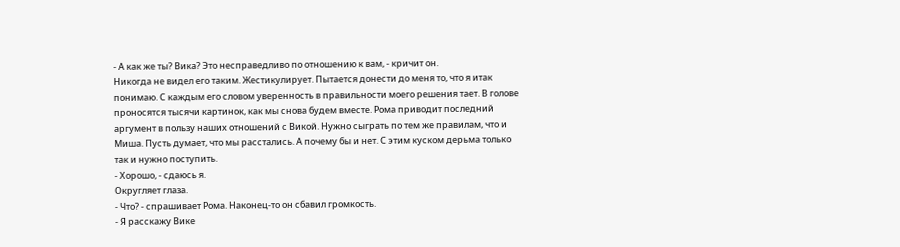- А как же ты? Вика? Это несправедливо по отношению к вам, - кричит он.
Никогда не видел его таким. Жестикулирует. Пытается донести до меня то, что я итак понимаю. С каждым его словом уверенность в правильности моего решения тает. В голове проносятся тысячи картинок, как мы снова будем вместе. Рома приводит последний аргумент в пользу наших отношений с Викой. Нужно сыграть по тем же правилам, что и Миша. Пусть думает, что мы расстались. А почему бы и нет. С этим куском дерьма только так и нужно поступить.
- Хорошо, - сдаюсь я.
Округляет глаза.
- Что? - спрашивает Рома. Наконец-то он сбавил громкость.
- Я расскажу Вике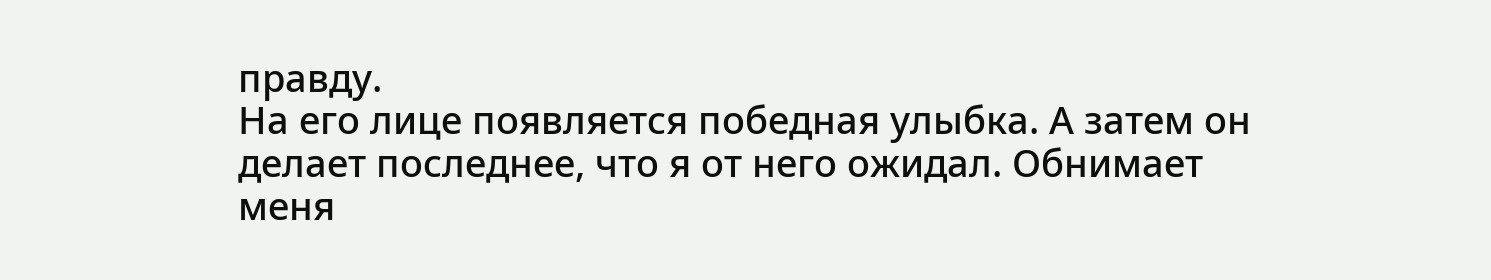правду.
На его лице появляется победная улыбка. А затем он делает последнее, что я от него ожидал. Обнимает меня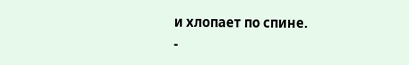и хлопает по спине.
-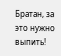Братан, за это нужно выпить!